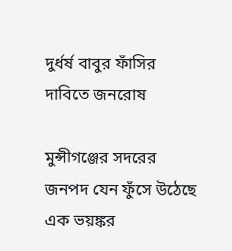দুর্ধর্ষ বাবুর ফাঁসির দাবিতে জনরোষ

মুন্সীগঞ্জের সদরের জনপদ যেন ফুঁসে উঠেছে এক ভয়ঙ্কর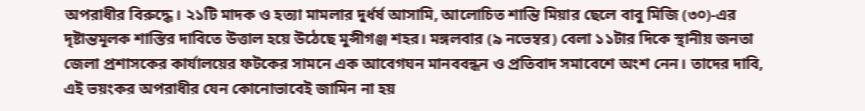অপরাধীর বিরুদ্ধে। ২১টি মাদক ও হত্যা মামলার দুর্ধর্ষ আসামি, আলোচিত শান্তি মিয়ার ছেলে বাবু মিজি (৩০)-এর দৃষ্টান্তমূলক শাস্তির দাবিতে উত্তাল হয়ে উঠেছে মুন্সীগঞ্জ শহর। মঙ্গলবার (৯ নভেম্বর) বেলা ১১টার দিকে স্থানীয় জনতা জেলা প্রশাসকের কার্যালয়ের ফটকের সামনে এক আবেগঘন মানববন্ধন ও প্রতিবাদ সমাবেশে অংশ নেন। তাদের দাবি, এই ভয়ংকর অপরাধীর যেন কোনোভাবেই জামিন না হয়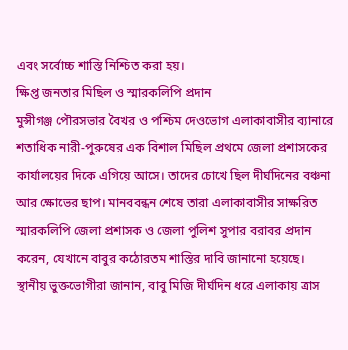এবং সর্বোচ্চ শাস্তি নিশ্চিত করা হয়।
ক্ষিপ্ত জনতার মিছিল ও স্মারকলিপি প্রদান
মুন্সীগঞ্জ পৌরসভার বৈখর ও পশ্চিম দেওভোগ এলাকাবাসীর ব্যানারে শতাধিক নারী-পুরুষের এক বিশাল মিছিল প্রথমে জেলা প্রশাসকের কার্যালয়ের দিকে এগিয়ে আসে। তাদের চোখে ছিল দীর্ঘদিনের বঞ্চনা আর ক্ষোভের ছাপ। মানববন্ধন শেষে তারা এলাকাবাসীর সাক্ষরিত স্মারকলিপি জেলা প্রশাসক ও জেলা পুলিশ সুপার বরাবর প্রদান করেন, যেখানে বাবুর কঠোরতম শাস্তির দাবি জানানো হয়েছে।
স্থানীয় ভুক্তভোগীরা জানান, বাবু মিজি দীর্ঘদিন ধরে এলাকায় ত্রাস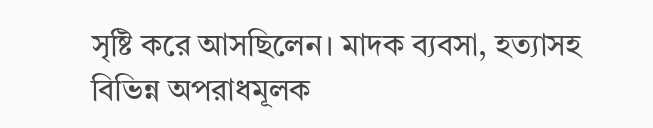সৃষ্টি করে আসছিলেন। মাদক ব্যবসা, হত্যাসহ বিভিন্ন অপরাধমূলক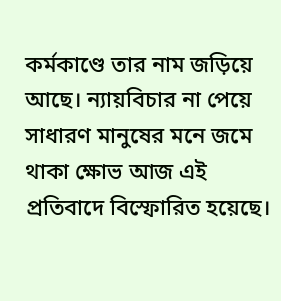কর্মকাণ্ডে তার নাম জড়িয়ে আছে। ন্যায়বিচার না পেয়ে সাধারণ মানুষের মনে জমে থাকা ক্ষোভ আজ এই প্রতিবাদে বিস্ফোরিত হয়েছে।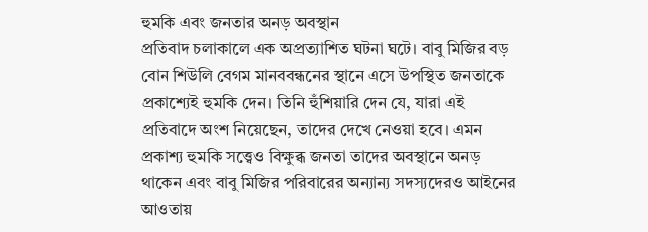হুমকি এবং জনতার অনড় অবস্থান
প্রতিবাদ চলাকালে এক অপ্রত্যাশিত ঘটনা ঘটে। বাবু মিজির বড় বোন শিউলি বেগম মানববন্ধনের স্থানে এসে উপস্থিত জনতাকে প্রকাশ্যেই হুমকি দেন। তিনি হুঁশিয়ারি দেন যে, যারা এই প্রতিবাদে অংশ নিয়েছেন, তাদের দেখে নেওয়া হবে। এমন প্রকাশ্য হুমকি সত্ত্বেও বিক্ষুব্ধ জনতা তাদের অবস্থানে অনড় থাকেন এবং বাবু মিজির পরিবারের অন্যান্য সদস্যদেরও আইনের আওতায়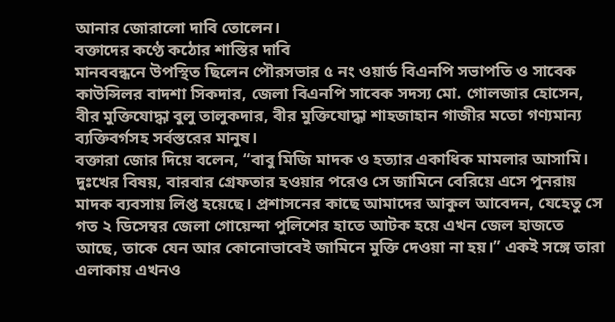আনার জোরালো দাবি তোলেন।
বক্তাদের কণ্ঠে কঠোর শাস্তির দাবি
মানববন্ধনে উপস্থিত ছিলেন পৌরসভার ৫ নং ওয়ার্ড বিএনপি সভাপতি ও সাবেক কাউন্সিলর বাদশা সিকদার, জেলা বিএনপি সাবেক সদস্য মো. গোলজার হোসেন, বীর মুক্তিযোদ্ধা বুলু তালুকদার, বীর মুক্তিযোদ্ধা শাহজাহান গাজীর মতো গণ্যমান্য ব্যক্তিবর্গসহ সর্বস্তরের মানুষ।
বক্তারা জোর দিয়ে বলেন, “বাবু মিজি মাদক ও হত্যার একাধিক মামলার আসামি। দুঃখের বিষয়, বারবার গ্রেফতার হওয়ার পরেও সে জামিনে বেরিয়ে এসে পুনরায় মাদক ব্যবসায় লিপ্ত হয়েছে। প্রশাসনের কাছে আমাদের আকুল আবেদন, যেহেতু সে গত ২ ডিসেম্বর জেলা গোয়েন্দা পুলিশের হাতে আটক হয়ে এখন জেল হাজতে আছে, তাকে যেন আর কোনোভাবেই জামিনে মুক্তি দেওয়া না হয়।” একই সঙ্গে তারা এলাকায় এখনও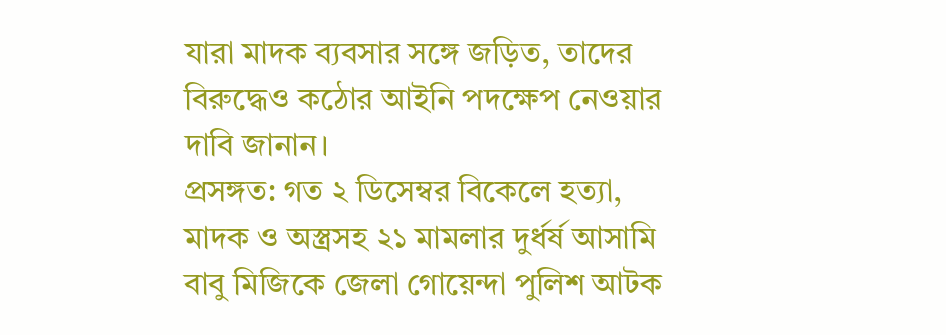যারা মাদক ব্যবসার সঙ্গে জড়িত, তাদের বিরুদ্ধেও কঠোর আইনি পদক্ষেপ নেওয়ার দাবি জানান।
প্রসঙ্গত: গত ২ ডিসেম্বর বিকেলে হত্যা, মাদক ও অস্ত্রসহ ২১ মামলার দুর্ধর্ষ আসামি বাবু মিজিকে জেলা গোয়েন্দা পুলিশ আটক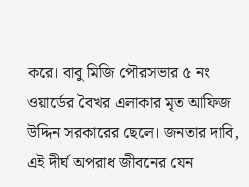করে। বাবু মিজি পৌরসভার ৫ নং ওয়ার্ডের বৈখর এলাকার মৃত আফিজ উদ্দিন সরকারের ছেলে। জনতার দাবি, এই দীর্ঘ অপরাধ জীবনের যেন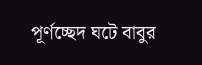পূর্ণচ্ছেদ ঘটে বাবুর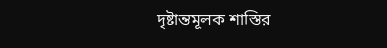দৃষ্টান্তমূলক শাস্তির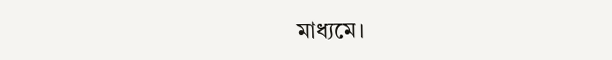মাধ্যমে।